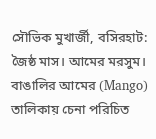সৌভিক মুখার্জী, বসিরহাট: জৈষ্ঠ মাস। আমের মরসুম। বাঙালির আমের (Mango) তালিকায় চেনা পরিচিত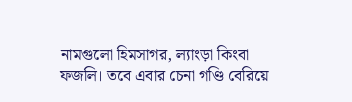নামগুলো হিমসাগর, ল্যাংড়া কিংবা ফজলি। তবে এবার চেনা গণ্ডি বেরিয়ে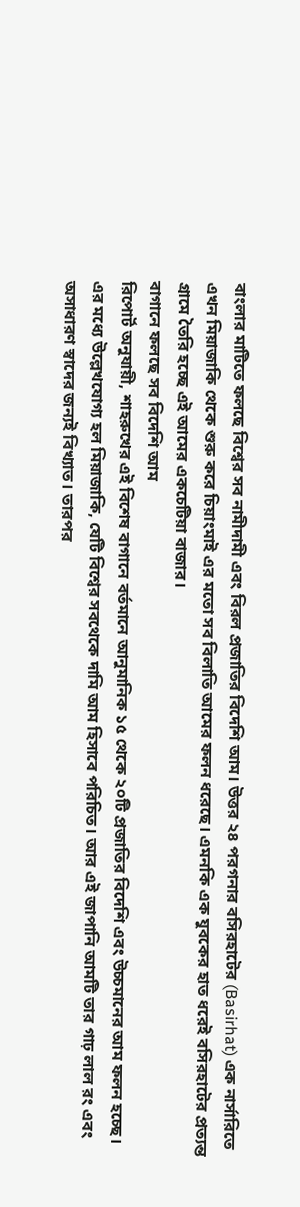বাংলার মাটিতে ফলছে বিশ্বের সব নামীদামী এবং বিরল প্রজাতির বিদেশি আম। উত্তর ২৪ পরগনার বসিরহাটের (Basirhat) এক নার্সারিতে এখন মিয়াজাকি থেকে শুরু করে চিয়াংমাই এর মতো সব বিলাতি আমের ফলন ধরেছে। এমনকি এক যুবকের হাত ধরেই বসিরহাটের প্রত্যন্ত গ্রামে তৈরি হচ্ছে এই আমের একচেটিয়া বাজার।
বাগানে ফলছে সব বিদেশি আম
রিপোর্ট অনুযায়ী, শাহরুখের এই বিশেষ বাগানে বর্তমানে আনুমানিক ১৫ থেকে ২০টি প্রজাতির বিদেশি এবং উচ্চমানের আম ফলন হচ্ছে। এর মধ্যে উল্লেখযোগ্য হল মিয়াজাকি, যেটি বিশ্বের সবথেকে দামি আম হিসাবে পরিচিত। আর এই জাপানি আমটি তার গাঢ় লাল রং এবং অসাধারণ স্বাদের জন্যই বিখ্যাত। তারপর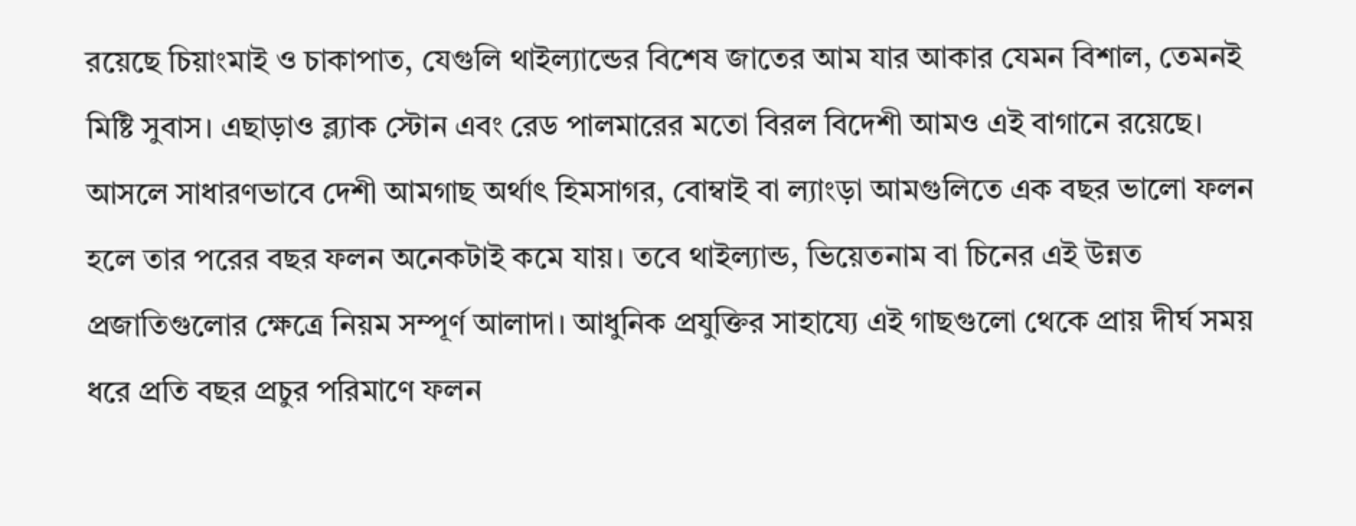রয়েছে চিয়াংমাই ও চাকাপাত, যেগুলি থাইল্যান্ডের বিশেষ জাতের আম যার আকার যেমন বিশাল, তেমনই মিষ্টি সুবাস। এছাড়াও ব্ল্যাক স্টোন এবং রেড পালমারের মতো বিরল বিদেশী আমও এই বাগানে রয়েছে।
আসলে সাধারণভাবে দেশী আমগাছ অর্থাৎ হিমসাগর, বোম্বাই বা ল্যাংড়া আমগুলিতে এক বছর ভালো ফলন হলে তার পরের বছর ফলন অনেকটাই কমে যায়। তবে থাইল্যান্ড, ভিয়েতনাম বা চিনের এই উন্নত প্রজাতিগুলোর ক্ষেত্রে নিয়ম সম্পূর্ণ আলাদা। আধুনিক প্রযুক্তির সাহায্যে এই গাছগুলো থেকে প্রায় দীর্ঘ সময় ধরে প্রতি বছর প্রচুর পরিমাণে ফলন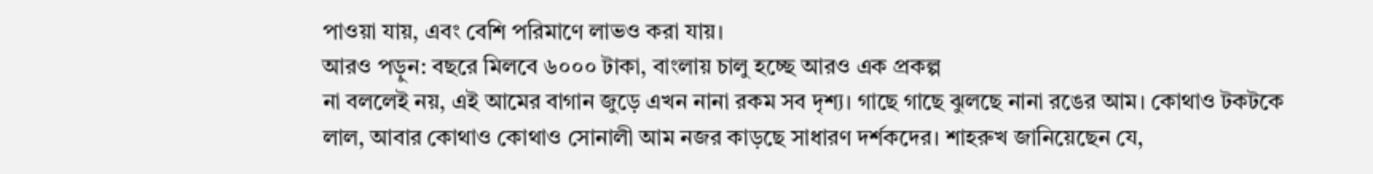পাওয়া যায়, এবং বেশি পরিমাণে লাভও করা যায়।
আরও পড়ুন: বছরে মিলবে ৬০০০ টাকা, বাংলায় চালু হচ্ছে আরও এক প্রকল্প
না বললেই নয়, এই আমের বাগান জুড়ে এখন নানা রকম সব দৃশ্য। গাছে গাছে ঝুলছে নানা রঙের আম। কোথাও টকটকে লাল, আবার কোথাও কোথাও সোনালী আম নজর কাড়ছে সাধারণ দর্শকদের। শাহরুখ জানিয়েছেন যে,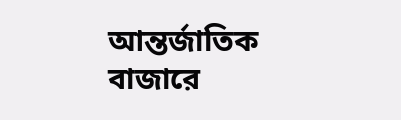আন্তর্জাতিক বাজারে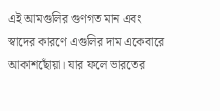এই আমগুলির গুণগত মান এবং স্বাদের কারণে এগুলির দাম একেবারে আকাশছোঁয়া। যার ফলে ভারতের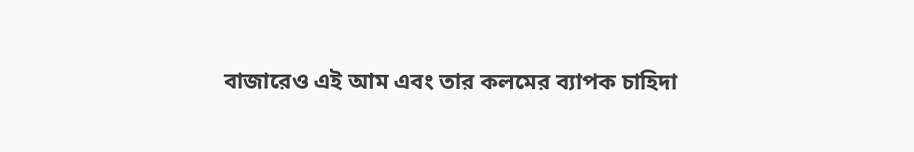বাজারেও এই আম এবং তার কলমের ব্যাপক চাহিদা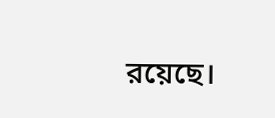রয়েছে।